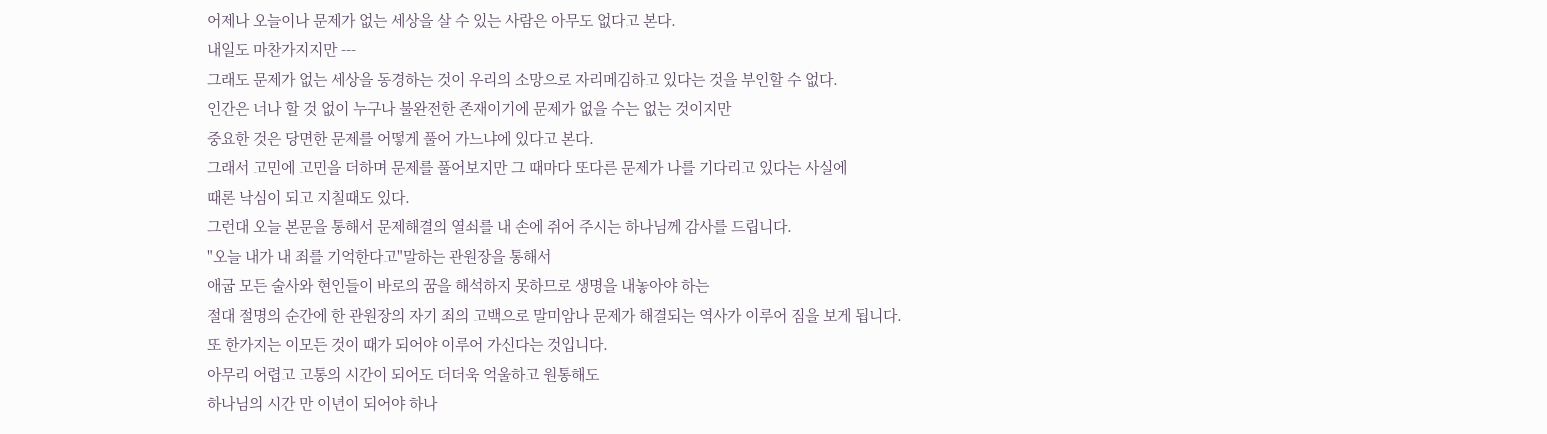어제나 오늘이나 문제가 없는 세상을 살 수 있는 사람은 아무도 없다고 본다.
내일도 마찬가지지만 ---
그래도 문제가 없는 세상을 동경하는 것이 우리의 소망으로 자리메김하고 있다는 것을 부인할 수 없다.
인간은 너나 할 것 없이 누구나 불완전한 존재이기에 문제가 없을 수는 없는 것이지만
중요한 것은 당면한 문제를 어떻게 풀어 가느냐에 있다고 본다.
그래서 고민에 고민을 더하며 문제를 풀어보지만 그 때마다 또다른 문제가 나를 기다리고 있다는 사실에
때론 낙심이 되고 지칠때도 있다.
그런대 오늘 본문을 통해서 문제해결의 열쇠를 내 손에 쥐어 주시는 하나님께 감사를 드립니다.
"오늘 내가 내 죄를 기억한다고"말하는 관원장을 통해서
애굽 모든 술사와 현인들이 바로의 꿈을 해석하지 못하므로 생명을 내놓아야 하는
절대 절명의 순간에 한 관원장의 자기 죄의 고백으로 말미암나 문제가 해결되는 역사가 이루어 짐을 보게 됩니다.
또 한가지는 이모든 것이 때가 되어야 이루어 가신다는 것입니다.
아무리 어렵고 고통의 시간이 되어도 더더욱 억울하고 원통해도
하나님의 시간 만 이년이 되어야 하나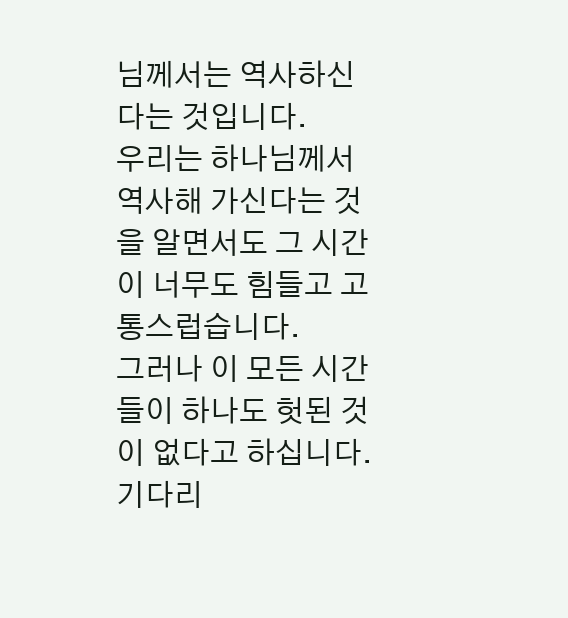님께서는 역사하신다는 것입니다.
우리는 하나님께서 역사해 가신다는 것을 알면서도 그 시간이 너무도 힘들고 고통스럽습니다.
그러나 이 모든 시간들이 하나도 헛된 것이 없다고 하십니다.
기다리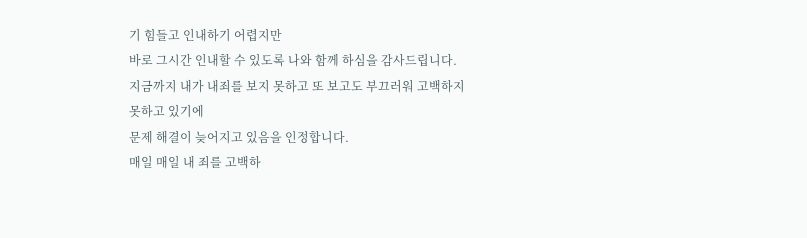기 힘들고 인내하기 어렵지만
바로 그시간 인내할 수 있도록 나와 함께 하심을 감사드립니다.
지금까지 내가 내죄를 보지 못하고 또 보고도 부끄러워 고백하지 못하고 있기에
문제 해결이 늦어지고 있음을 인정합니다.
매일 매일 내 죄를 고백하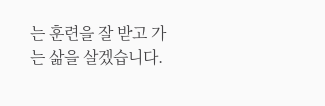는 훈련을 잘 받고 가는 삶을 살겠습니다.